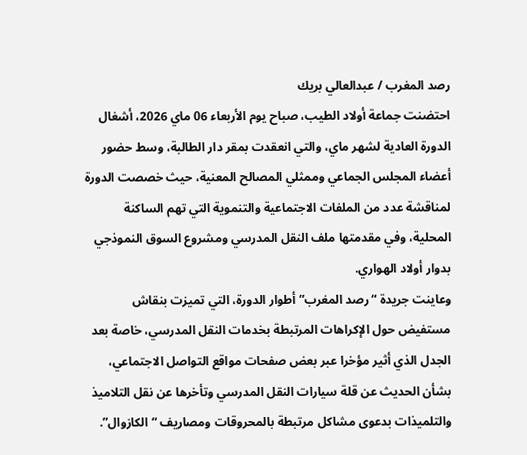رصد المغرب / عبدالعالي بريك
احتضنت جماعة أولاد الطيب، صباح يوم الأربعاء 06 ماي 2026، أشغال الدورة العادية لشهر ماي، والتي انعقدت بمقر دار الطالبة، وسط حضور أعضاء المجلس الجماعي وممثلي المصالح المعنية، حيث خصصت الدورة لمناقشة عدد من الملفات الاجتماعية والتنموية التي تهم الساكنة المحلية، وفي مقدمتها ملف النقل المدرسي ومشروع السوق النموذجي بدوار أولاد الهواري.
وعاينت جريدة “رصد المغرب” أطوار الدورة، التي تميزت بنقاش مستفيض حول الإكراهات المرتبطة بخدمات النقل المدرسي، خاصة بعد الجدل الذي أثير مؤخرا عبر بعض صفحات مواقع التواصل الاجتماعي، بشأن الحديث عن قلة سيارات النقل المدرسي وتأخرها عن نقل التلاميذ والتلميذات بدعوى مشاكل مرتبطة بالمحروقات ومصاريف “الكازوال”.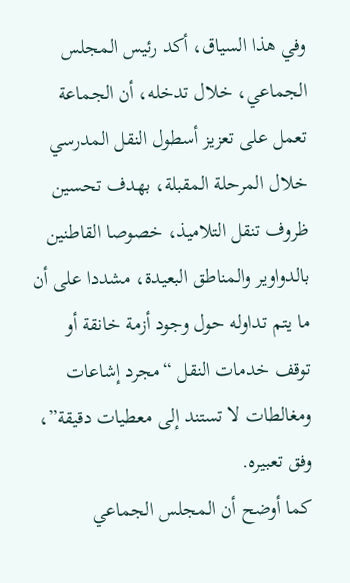وفي هذا السياق، أكد رئيس المجلس الجماعي، خلال تدخله، أن الجماعة تعمل على تعزيز أسطول النقل المدرسي خلال المرحلة المقبلة، بهدف تحسين ظروف تنقل التلاميذ، خصوصا القاطنين بالدواوير والمناطق البعيدة، مشددا على أن ما يتم تداوله حول وجود أزمة خانقة أو توقف خدمات النقل “مجرد إشاعات ومغالطات لا تستند إلى معطيات دقيقة”، وفق تعبيره.
كما أوضح أن المجلس الجماعي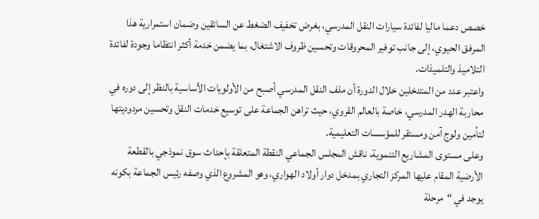خصص دعما ماليا لفائدة سيارات النقل المدرسي، بغرض تخفيف الضغط عن السائقين وضمان استمرارية هذا المرفق الحيوي، إلى جانب توفير المحروقات وتحسين ظروف الاشتغال، بما يضمن خدمة أكثر انتظاما وجودة لفائدة التلاميذ والتلميذات.
واعتبر عدد من المتدخلين خلال الدورة أن ملف النقل المدرسي أصبح من الأولويات الأساسية بالنظر إلى دوره في محاربة الهدر المدرسي، خاصة بالعالم القروي، حيث تراهن الجماعة على توسيع خدمات النقل وتحسين مردوديتها لتأمين ولوج آمن ومستقر للمؤسسات التعليمية.
وعلى مستوى المشاريع التنموية، ناقش المجلس الجماعي النقطة المتعلقة بإحداث سوق نموذجي بالقطعة الأرضية المقام عليها المركز التجاري بمدخل دوار أولاد الهواري، وهو المشروع الذي وصفه رئيس الجماعة بكونه يوجد في “مرحلة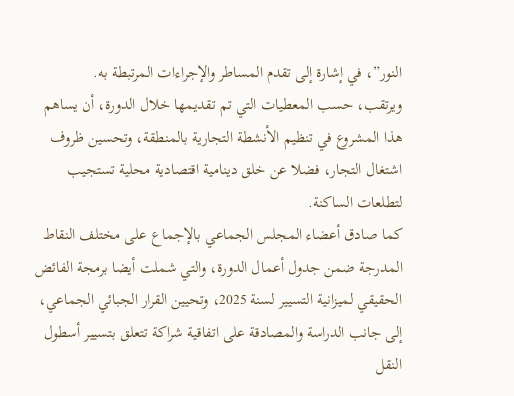النور”، في إشارة إلى تقدم المساطر والإجراءات المرتبطة به.
ويرتقب، حسب المعطيات التي تم تقديمها خلال الدورة، أن يساهم هذا المشروع في تنظيم الأنشطة التجارية بالمنطقة، وتحسين ظروف اشتغال التجار، فضلا عن خلق دينامية اقتصادية محلية تستجيب لتطلعات الساكنة.
كما صادق أعضاء المجلس الجماعي بالإجماع على مختلف النقاط المدرجة ضمن جدول أعمال الدورة، والتي شملت أيضا برمجة الفائض الحقيقي لميزانية التسيير لسنة 2025، وتحيين القرار الجبائي الجماعي، إلى جانب الدراسة والمصادقة على اتفاقية شراكة تتعلق بتسيير أسطول النقل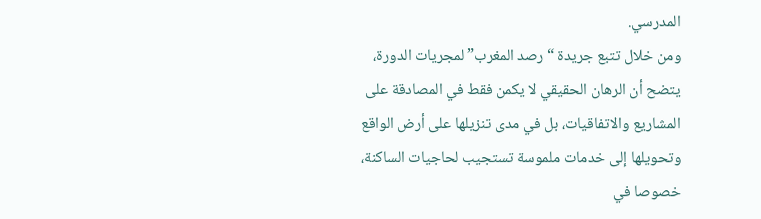المدرسي.
ومن خلال تتبع جريدة “رصد المغرب” لمجريات الدورة، يتضح أن الرهان الحقيقي لا يكمن فقط في المصادقة على المشاريع والاتفاقيات، بل في مدى تنزيلها على أرض الواقع وتحويلها إلى خدمات ملموسة تستجيب لحاجيات الساكنة، خصوصا في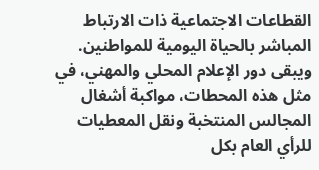القطاعات الاجتماعية ذات الارتباط المباشر بالحياة اليومية للمواطنين.
ويبقى دور الإعلام المحلي والمهني، في مثل هذه المحطات، مواكبة أشغال المجالس المنتخبة ونقل المعطيات للرأي العام بكل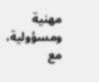مهنية ومسؤولية، مع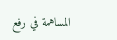المساهمة في رفع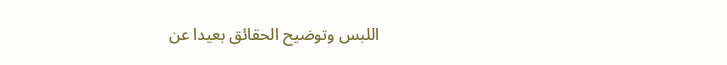اللبس وتوضيح الحقائق بعيدا عن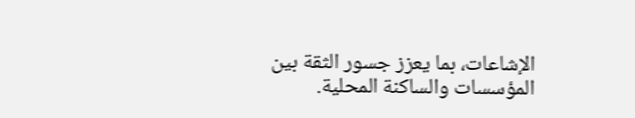الإشاعات، بما يعزز جسور الثقة بين المؤسسات والساكنة المحلية.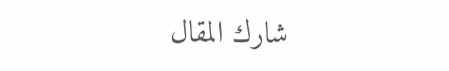شارك المقال